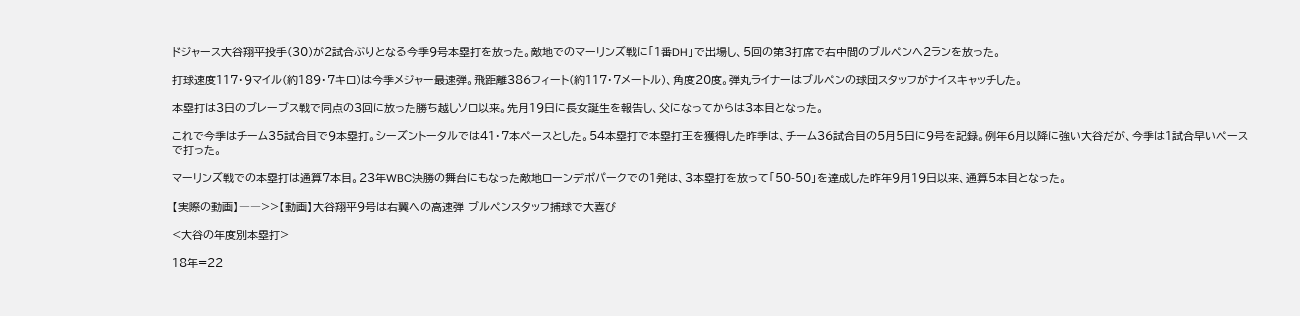ドジャース大谷翔平投手(30)が2試合ぶりとなる今季9号本塁打を放った。敵地でのマーリンズ戦に「1番DH」で出場し、5回の第3打席で右中間のブルペンへ2ランを放った。

打球速度117・9マイル(約189・7キロ)は今季メジャー最速弾。飛距離386フィート(約117・7メートル)、角度20度。弾丸ライナーはブルペンの球団スタッフがナイスキャッチした。

本塁打は3日のブレーブス戦で同点の3回に放った勝ち越しソロ以来。先月19日に長女誕生を報告し、父になってからは3本目となった。

これで今季はチーム35試合目で9本塁打。シーズントータルでは41・7本ペースとした。54本塁打で本塁打王を獲得した昨季は、チーム36試合目の5月5日に9号を記録。例年6月以降に強い大谷だが、今季は1試合早いペースで打った。

マーリンズ戦での本塁打は通算7本目。23年WBC決勝の舞台にもなった敵地ローンデポパークでの1発は、3本塁打を放って「50-50」を達成した昨年9月19日以来、通算5本目となった。

【実際の動画】――>>【動画】大谷翔平9号は右翼への高速弾 ブルペンスタッフ捕球で大喜び

<大谷の年度別本塁打>

18年=22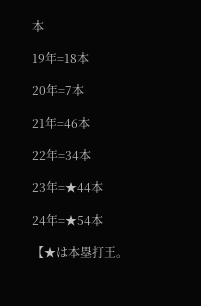本

19年=18本

20年=7本

21年=46本

22年=34本

23年=★44本

24年=★54本

【★は本塁打王。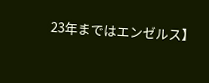23年まではエンゼルス】